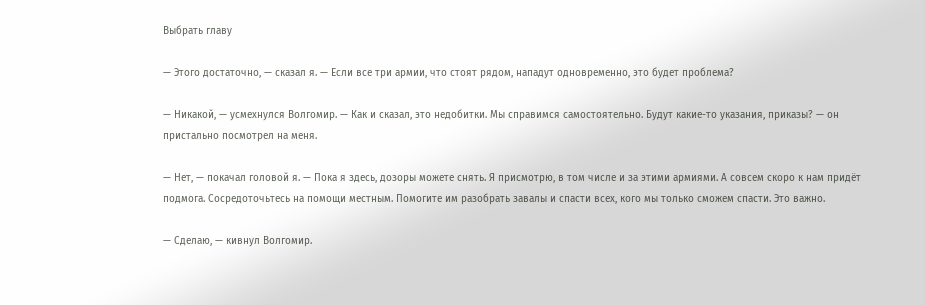Выбрать главу

— Этого достаточно, — сказал я. — Если все три армии, что стоят рядом, нападут одновременно, это будет проблема?

— Никакой, — усмехнулся Волгомир. — Как и сказал, это недобитки. Мы справимся самостоятельно. Будут какие-то указания, приказы? — он пристально посмотрел на меня.

— Нет, — покачал головой я. — Пока я здесь, дозоры можете снять. Я присмотрю, в том числе и за этими армиями. А совсем скоро к нам придёт подмога. Сосредоточьтесь на помощи местным. Помогите им разобрать завалы и спасти всех, кого мы только сможем спасти. Это важно.

— Сделаю, — кивнул Волгомир.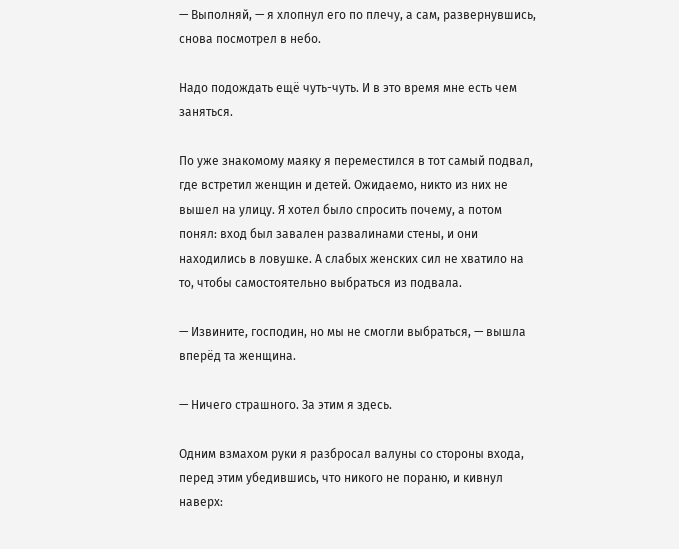— Выполняй, — я хлопнул его по плечу, а сам, развернувшись, снова посмотрел в небо.

Надо подождать ещё чуть-чуть. И в это время мне есть чем заняться.

По уже знакомому маяку я переместился в тот самый подвал, где встретил женщин и детей. Ожидаемо, никто из них не вышел на улицу. Я хотел было спросить почему, а потом понял: вход был завален развалинами стены, и они находились в ловушке. А слабых женских сил не хватило на то, чтобы самостоятельно выбраться из подвала.

— Извините, господин, но мы не смогли выбраться, — вышла вперёд та женщина.

— Ничего страшного. За этим я здесь.

Одним взмахом руки я разбросал валуны со стороны входа, перед этим убедившись, что никого не пораню, и кивнул наверх: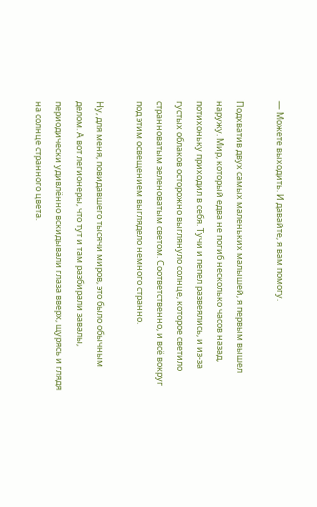— Можете выходить. И давайте, я вам помогу.

Подхватив двух самых маленьких малышей, я первым вышел наружу. Мир, который едва не погиб несколько часов назад, потихоньку приходил в себя. Тучи и пепел развеялись, и из-за густых облаков осторожно выглянуло солнце, которое светило странноватым зеленоватым светом. Соответственно, и всё вокруг под этим освещением выглядело немного странно.

Ну, для меня, повидавшего тысячи миров, это было обычным делом. А вот легионеры, что тут и там разбирали завалы, периодически удивлённо вскидывали глаза вверх, щурясь и глядя на солнце странного цвета.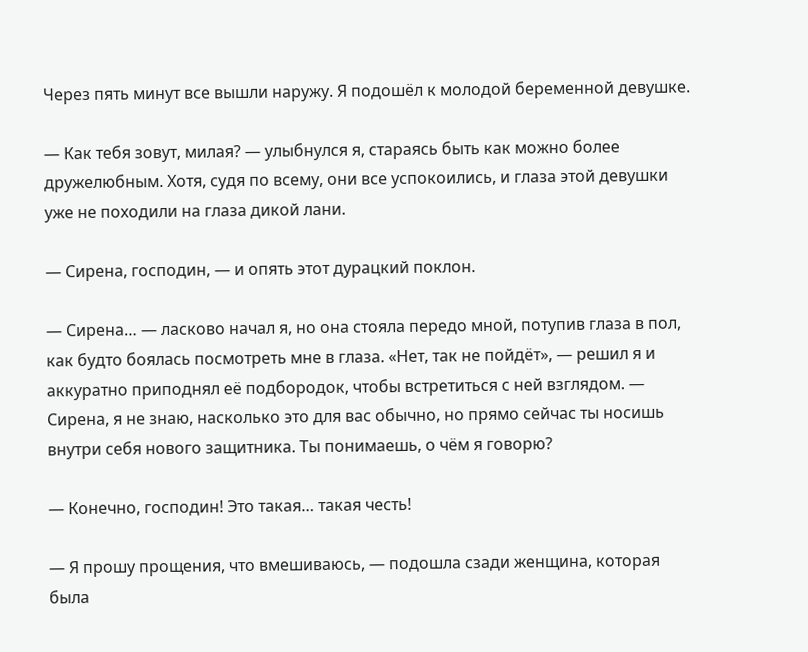Через пять минут все вышли наружу. Я подошёл к молодой беременной девушке.

— Как тебя зовут, милая? — улыбнулся я, стараясь быть как можно более дружелюбным. Хотя, судя по всему, они все успокоились, и глаза этой девушки уже не походили на глаза дикой лани.

— Сирена, господин, — и опять этот дурацкий поклон.

— Сирена… — ласково начал я, но она стояла передо мной, потупив глаза в пол, как будто боялась посмотреть мне в глаза. «Нет, так не пойдёт», — решил я и аккуратно приподнял её подбородок, чтобы встретиться с ней взглядом. — Сирена, я не знаю, насколько это для вас обычно, но прямо сейчас ты носишь внутри себя нового защитника. Ты понимаешь, о чём я говорю?

— Конечно, господин! Это такая… такая честь!

— Я прошу прощения, что вмешиваюсь, — подошла сзади женщина, которая была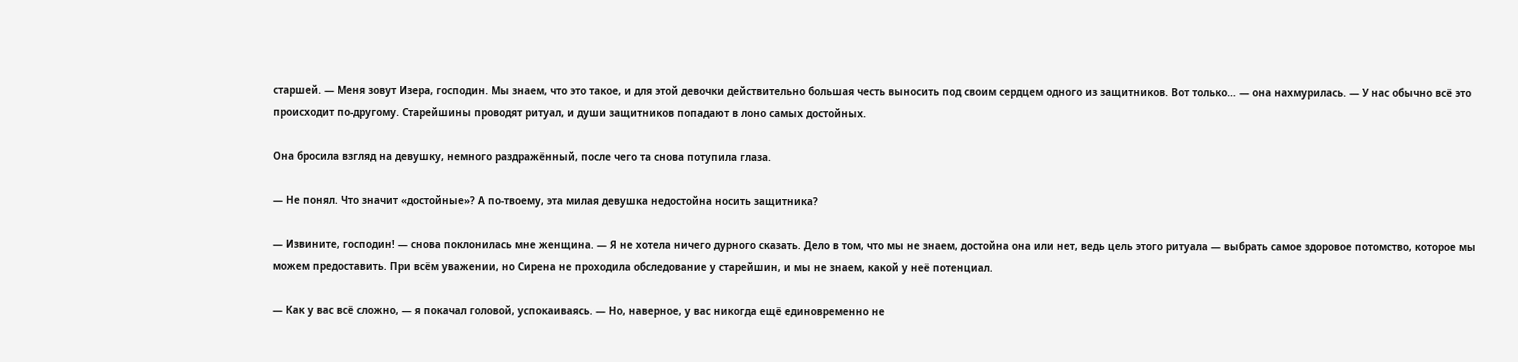старшей. — Меня зовут Изера, господин. Мы знаем, что это такое, и для этой девочки действительно большая честь выносить под своим сердцем одного из защитников. Вот только… — она нахмурилась. — У нас обычно всё это происходит по-другому. Старейшины проводят ритуал, и души защитников попадают в лоно самых достойных.

Она бросила взгляд на девушку, немного раздражённый, после чего та снова потупила глаза.

— Не понял. Что значит «достойные»? А по-твоему, эта милая девушка недостойна носить защитника?

— Извините, господин! — снова поклонилась мне женщина. — Я не хотела ничего дурного сказать. Дело в том, что мы не знаем, достойна она или нет, ведь цель этого ритуала — выбрать самое здоровое потомство, которое мы можем предоставить. При всём уважении, но Сирена не проходила обследование у старейшин, и мы не знаем, какой у неё потенциал.

— Как у вас всё сложно, — я покачал головой, успокаиваясь. — Но, наверное, у вас никогда ещё единовременно не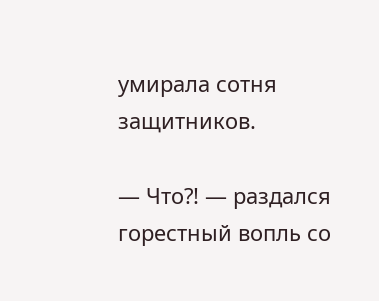умирала сотня защитников.

— Что⁈ — раздался горестный вопль со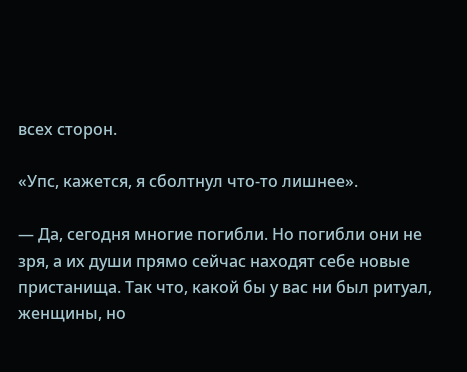всех сторон.

«Упс, кажется, я сболтнул что-то лишнее».

— Да, сегодня многие погибли. Но погибли они не зря, а их души прямо сейчас находят себе новые пристанища. Так что, какой бы у вас ни был ритуал, женщины, но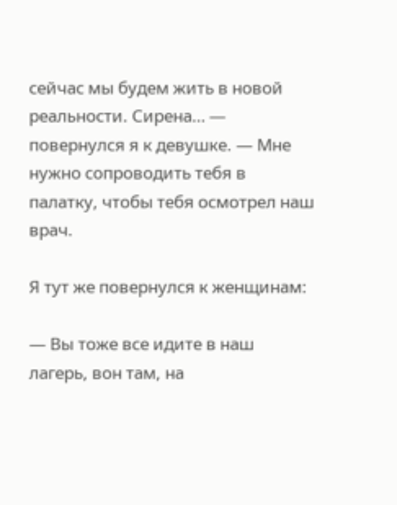сейчас мы будем жить в новой реальности. Сирена… — повернулся я к девушке. — Мне нужно сопроводить тебя в палатку, чтобы тебя осмотрел наш врач.

Я тут же повернулся к женщинам:

— Вы тоже все идите в наш лагерь, вон там, на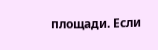площади. Если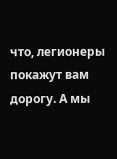что, легионеры покажут вам дорогу. А мы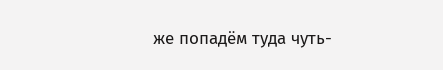же попадём туда чуть-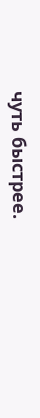чуть быстрее.